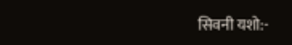सिवनी यशो:-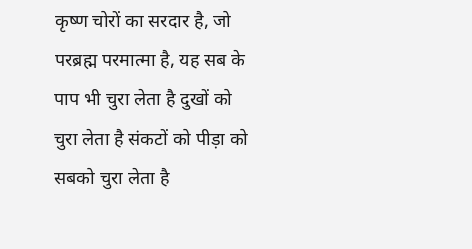कृष्ण चोरों का सरदार है, जो परब्रह्म परमात्मा है, यह सब के पाप भी चुरा लेता है दुखों को चुरा लेता है संकटों को पीड़ा को सबको चुरा लेता है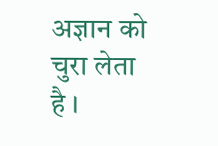अज्ञान को चुरा लेता है ।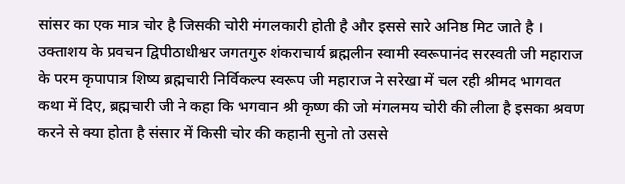सांसर का एक मात्र चोर है जिसकी चोरी मंगलकारी होती है और इससे सारे अनिष्ठ मिट जाते है ।
उक्ताशय के प्रवचन द्विपीठाधीश्वर जगतगुरु शंकराचार्य ब्रह्मलीन स्वामी स्वरूपानंद सरस्वती जी महाराज के परम कृपापात्र शिष्य ब्रह्मचारी निर्विकल्प स्वरूप जी महाराज ने सरेखा में चल रही श्रीमद भागवत कथा में दिए, ब्रह्मचारी जी ने कहा कि भगवान श्री कृष्ण की जो मंगलमय चोरी की लीला है इसका श्रवण करने से क्या होता है संसार में किसी चोर की कहानी सुनो तो उससे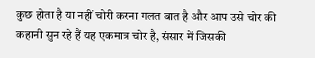कुछ होता है या नहीं चोरी करना गलत बात है और आप उसे चोर की कहानी सुन रहे हैं यह एकमात्र चोर है, संसार में जिसकी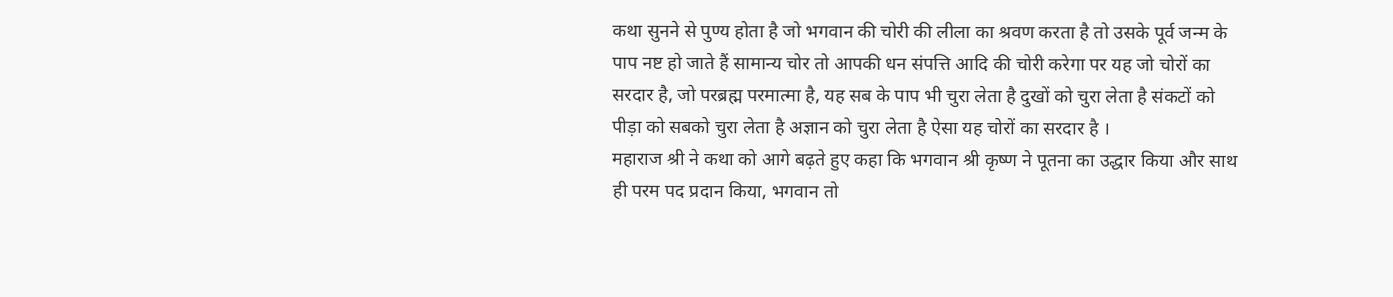कथा सुनने से पुण्य होता है जो भगवान की चोरी की लीला का श्रवण करता है तो उसके पूर्व जन्म के पाप नष्ट हो जाते हैं सामान्य चोर तो आपकी धन संपत्ति आदि की चोरी करेगा पर यह जो चोरों का सरदार है, जो परब्रह्म परमात्मा है, यह सब के पाप भी चुरा लेता है दुखों को चुरा लेता है संकटों को पीड़ा को सबको चुरा लेता है अज्ञान को चुरा लेता है ऐसा यह चोरों का सरदार है ।
महाराज श्री ने कथा को आगे बढ़ते हुए कहा कि भगवान श्री कृष्ण ने पूतना का उद्धार किया और साथ ही परम पद प्रदान किया, भगवान तो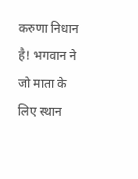करुणा निधान है! भगवान ने जो माता के लिए स्थान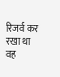रिजर्व कर रखा था वह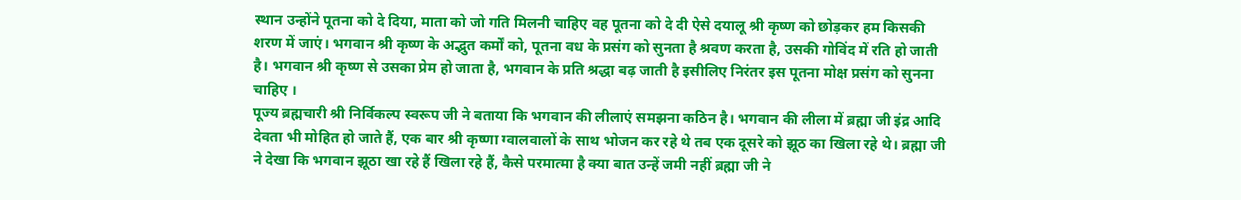स्थान उन्होंने पूतना को दे दिया, माता को जो गति मिलनी चाहिए वह पूतना को दे दी ऐसे दयालू श्री कृष्ण को छोड़कर हम किसकी शरण में जाएं। भगवान श्री कृष्ण के अद्भुत कर्मों को, पूतना वध के प्रसंग को सुनता है श्रवण करता है, उसकी गोविंद में रति हो जाती है। भगवान श्री कृष्ण से उसका प्रेम हो जाता है, भगवान के प्रति श्रद्धा बढ़ जाती है इसीलिए निरंतर इस पूतना मोक्ष प्रसंग को सुनना चाहिए ।
पूज्य ब्रह्मचारी श्री निर्विकल्प स्वरूप जी ने बताया कि भगवान की लीलाएं समझना कठिन है। भगवान की लीला में ब्रह्मा जी इंद्र आदि देवता भी मोहित हो जाते हैं, एक बार श्री कृष्णा ग्वालवालों के साथ भोजन कर रहे थे तब एक दूसरे को झूठ का खिला रहे थे। ब्रह्मा जी ने देखा कि भगवान झूठा खा रहे हैं खिला रहे हैं, कैसे परमात्मा है क्या बात उन्हें जमी नहीं ब्रह्मा जी ने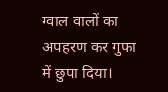ग्वाल वालों का अपहरण कर गुफा में छुपा दिया।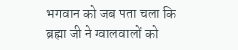भगवान को जब पता चला कि ब्रह्मा जी ने ग्वालवालों को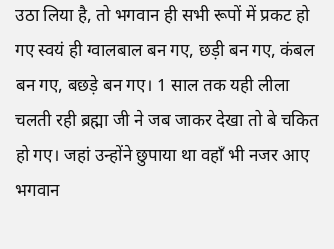उठा लिया है, तो भगवान ही सभी रूपों में प्रकट हो गए स्वयं ही ग्वालबाल बन गए, छड़ी बन गए, कंबल बन गए, बछड़े बन गए। 1 साल तक यही लीला चलती रही ब्रह्मा जी ने जब जाकर देखा तो बे चकित हो गए। जहां उन्होंने छुपाया था वहाँ भी नजर आए भगवान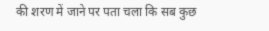की शरण में जाने पर पता चला कि सब कुछ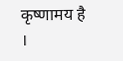कृष्णामय है ।